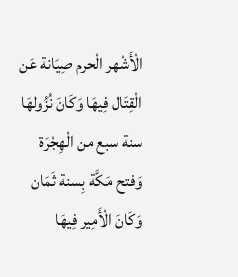الْأَشْهر الْحرم صِيَانة عَن الْقِتَال فِيهَا وَكَانَ نُزُولهَا سنة سبع من الْهِجْرَة وَفتح مَكَّة بِسنة ثَمَان وَكَانَ الْأَمِير فِيهَا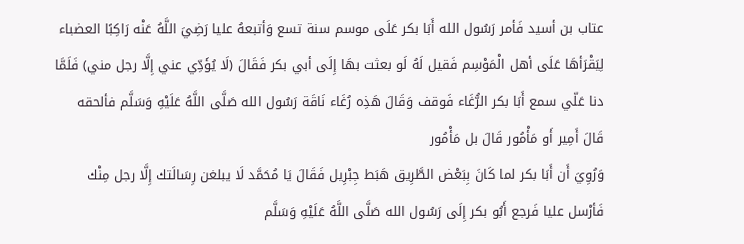عتاب بن أسيد فَأمر رَسُول الله أَبَا بكر عَلَى موسم سنة تسع وَأتبعهُ عليا رَضِيَ اللَّهُ عَنْه رَاكِبًا العضباء لِيَقْرَأهَا عَلَى أهل الْمَوْسِم فَقيل لَهُ لَو بعثت بهَا إِلَى أبي بكر فَقَالَ (لَا يُؤَدِّي عني إِلَّا رجل مني) فَلَمَّا دنا عَلّي سمع أَبَا بكر الرُّغَاء فَوقف وَقَالَ هَذِه رُغَاء نَاقَة رَسُول الله صَلَّى اللَّهُ عَلَيْهِ وَسَلَّم فألحقه قَالَ أَمِير أَو مَأْمُور قَالَ بل مَأْمُور
وَرُوِيَ أَن أَبَا بكر لما كَانَ بِبَعْض الطَّرِيق هَبَط جِبْرِيل فَقَالَ يَا مُحَمَّد لَا يبلغن رِسَالَتك إِلَّا رجل مِنْك فَأرْسل عليا فَرجع أَبُو بكر إِلَى رَسُول الله صَلَّى اللَّهُ عَلَيْهِ وَسَلَّم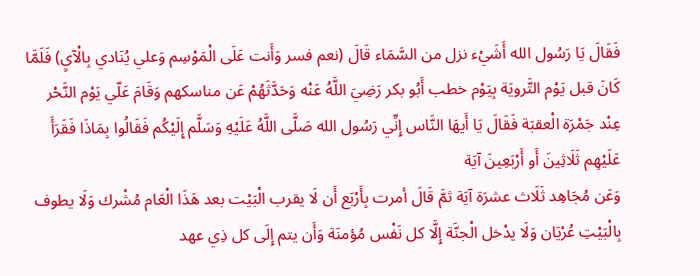فَقَالَ يَا رَسُول الله أَشَيْء نزل من السَّمَاء قَالَ (نعم فسر وَأَنت عَلَى الْمَوْسِم وَعلي يُنَادي بِالْآيِ) فَلَمَّا كَانَ قبل يَوْم التَّرويَة بِيَوْم خطب أَبُو بكر رَضِيَ اللَّهُ عَنْه وَحَدَّثَهُمْ عَن مناسكهم وَقَامَ عَلّي يَوْم النَّحْر عِنْد جَمْرَة الْعقبَة فَقَالَ يَا أَيهَا النَّاس إِنِّي رَسُول الله صَلَّى اللَّهُ عَلَيْهِ وَسَلَّم إِلَيْكُم فَقَالُوا بِمَاذَا فَقَرَأَ عَلَيْهِم ثَلَاثِينَ أَو أَرْبَعِينَ آيَة
وَعَن مُجَاهِد ثَلَاث عشرَة آيَة ثمَّ قَالَ أمرت بِأَرْبَع أَن لَا يقرب الْبَيْت بعد هَذَا الْعَام مُشْرك وَلَا يطوف بِالْبَيْتِ عُرْيَان وَلَا يدْخل الْجنَّة إِلَّا كل نَفْس مُؤمنَة وَأَن يتم إِلَى كل ذِي عهد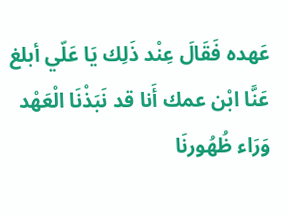عَهده فَقَالَ عِنْد ذَلِك يَا عَلّي أبلغ عَنَّا ابْن عمك أَنا قد نَبَذْنَا الْعَهْد وَرَاء ظُهُورنَا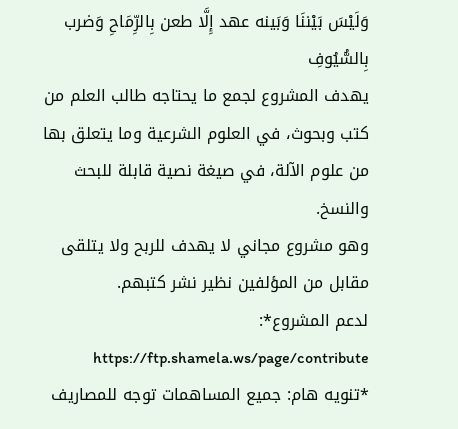وَلَيْسَ بَيْننَا وَبَينه عهد إِلَّا طعن بِالرِّمَاحِ وَضرب بِالسُّيُوفِ
يهدف المشروع لجمع ما يحتاجه طالب العلم من كتب وبحوث، في العلوم الشرعية وما يتعلق بها من علوم الآلة، في صيغة نصية قابلة للبحث والنسخ.
وهو مشروع مجاني لا يهدف للربح ولا يتلقى مقابل من المؤلفين نظير نشر كتبهم.
لدعم المشروع*: https://ftp.shamela.ws/page/contribute
*تنويه هام: جميع المساهمات توجه للمصاريف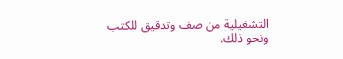التشغيلية من صف وتدقيق للكتب ونحو ذلك.